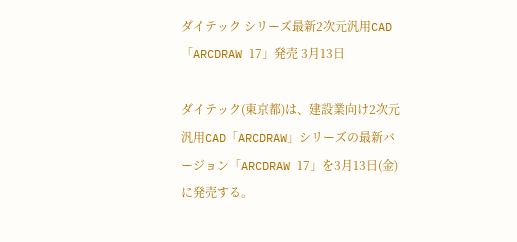ダイテック シリーズ最新2次元汎用CAD「ARCDRAW 17」発売 3月13日

ダイテック(東京都)は、建設業向け2次元汎用CAD「ARCDRAW」シリーズの最新バージョン「ARCDRAW 17」を3月13日(金)に発売する。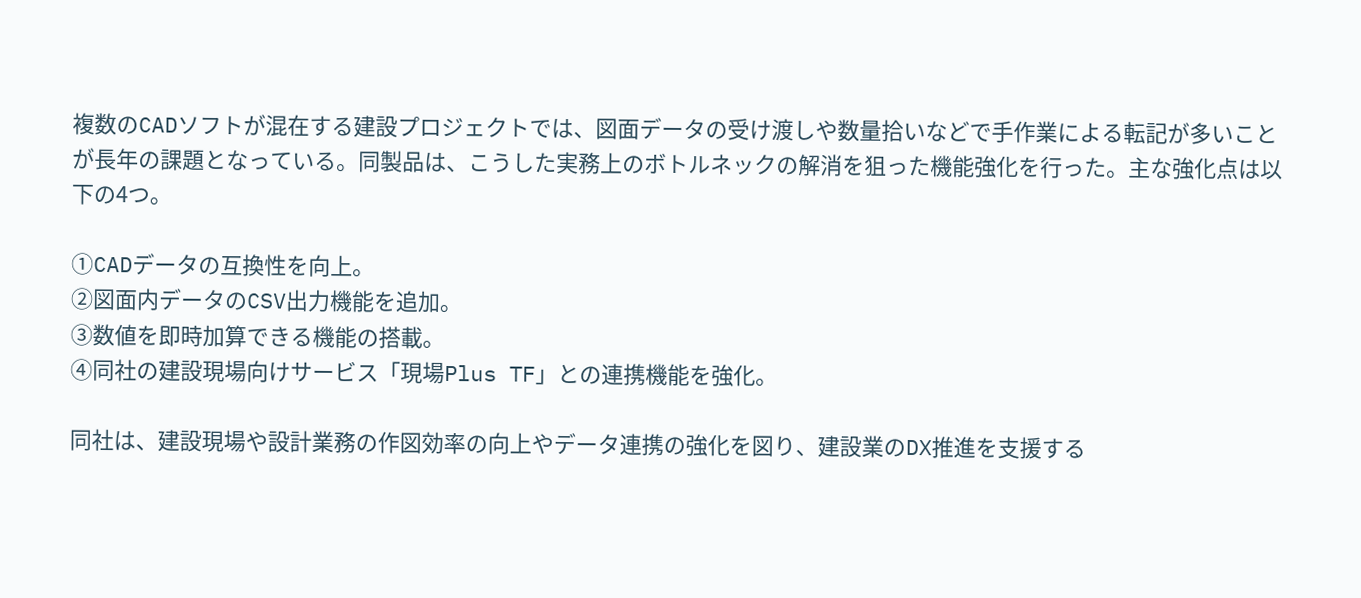複数のCADソフトが混在する建設プロジェクトでは、図面データの受け渡しや数量拾いなどで手作業による転記が多いことが長年の課題となっている。同製品は、こうした実務上のボトルネックの解消を狙った機能強化を行った。主な強化点は以下の4つ。

①CADデータの互換性を向上。
②図面内データのCSV出力機能を追加。
③数値を即時加算できる機能の搭載。
④同社の建設現場向けサービス「現場Plus TF」との連携機能を強化。

同社は、建設現場や設計業務の作図効率の向上やデータ連携の強化を図り、建設業のDX推進を支援する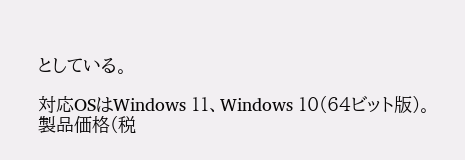としている。

対応OSはWindows 11、Windows 10(64ビット版)。
製品価格(税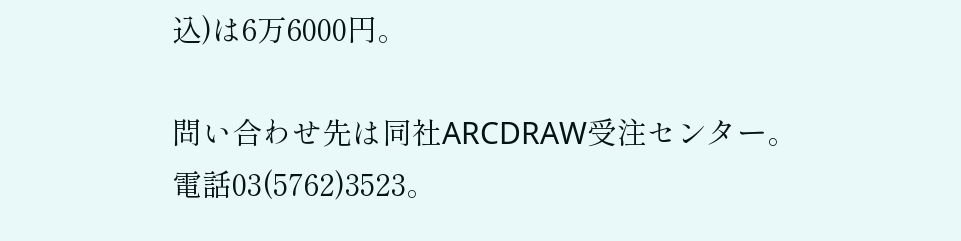込)は6万6000円。

問い合わせ先は同社ARCDRAW受注センター。
電話03(5762)3523。